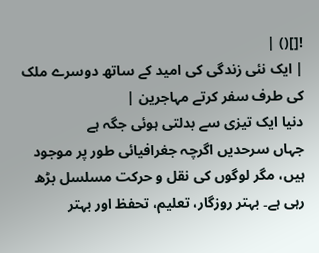![]() |
| ایک نئی زندگی کی امید کے ساتھ دوسرے ملک کی طرف سفر کرتے مہاجرین |
دنیا ایک تیزی سے بدلتی ہوئی جگہ ہے
جہاں سرحدیں اگرچہ جغرافیائی طور پر موجود ہیں، مگر لوگوں کی نقل و حرکت مسلسل بڑھ
رہی ہے۔ بہتر روزگار، تعلیم، تحفظ اور بہتر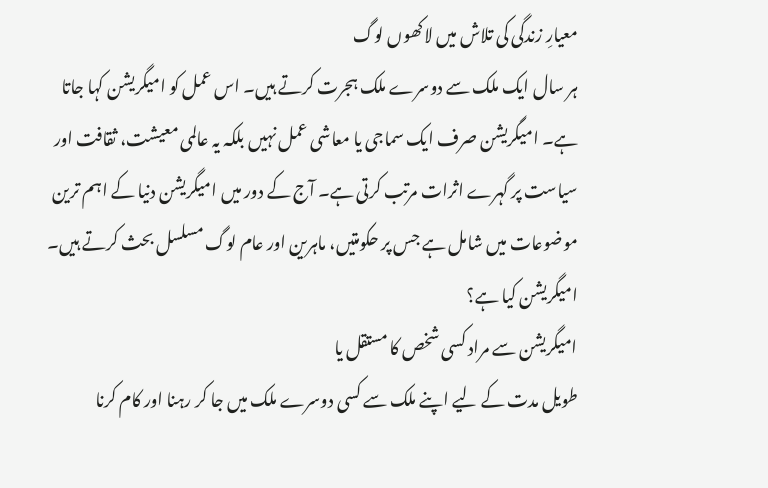معیارِ زندگی کی تلاش میں لاکھوں لوگ
ہر سال ایک ملک سے دوسرے ملک ہجرت کرتے ہیں۔ اس عمل کو امیگریشن کہا جاتا
ہے۔ امیگریشن صرف ایک سماجی یا معاشی عمل نہیں بلکہ یہ عالمی معیشت، ثقافت اور
سیاست پر گہرے اثرات مرتب کرتی ہے۔ آج کے دور میں امیگریشن دنیا کے اہم ترین
موضوعات میں شامل ہے جس پر حکومتیں، ماہرین اور عام لوگ مسلسل بحث کرتے ہیں۔
امیگریشن کیا ہے؟
امیگریشن سے مراد کسی شخص کا مستقل یا
طویل مدت کے لیے اپنے ملک سے کسی دوسرے ملک میں جا کر رہنا اور کام کرنا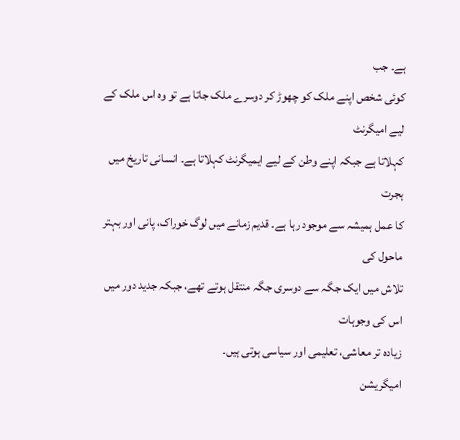ہے۔ جب
کوئی شخص اپنے ملک کو چھوڑ کر دوسرے ملک جاتا ہے تو وہ اس ملک کے لیے امیگرنٹ
کہلاتا ہے جبکہ اپنے وطن کے لیے ایمیگرنٹ کہلاتا ہے۔ انسانی تاریخ میں ہجرت
کا عمل ہمیشہ سے موجود رہا ہے۔ قدیم زمانے میں لوگ خوراک، پانی اور بہتر ماحول کی
تلاش میں ایک جگہ سے دوسری جگہ منتقل ہوتے تھے، جبکہ جدید دور میں اس کی وجوہات
زیادہ تر معاشی، تعلیمی اور سیاسی ہوتی ہیں۔
امیگریشن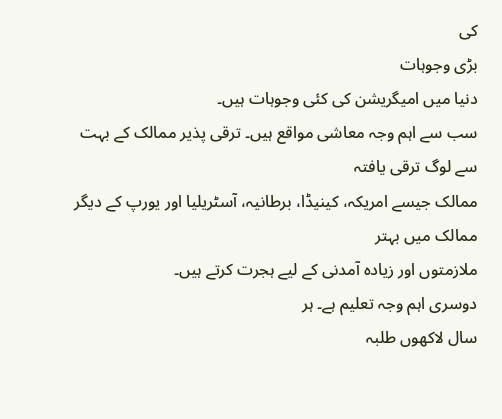کی
بڑی وجوہات
دنیا میں امیگریشن کی کئی وجوہات ہیں۔
سب سے اہم وجہ معاشی مواقع ہیں۔ ترقی پذیر ممالک کے بہت سے لوگ ترقی یافتہ
ممالک جیسے امریکہ، کینیڈا، برطانیہ، آسٹریلیا اور یورپ کے دیگر ممالک میں بہتر
ملازمتوں اور زیادہ آمدنی کے لیے ہجرت کرتے ہیں۔
دوسری اہم وجہ تعلیم ہے۔ ہر
سال لاکھوں طلبہ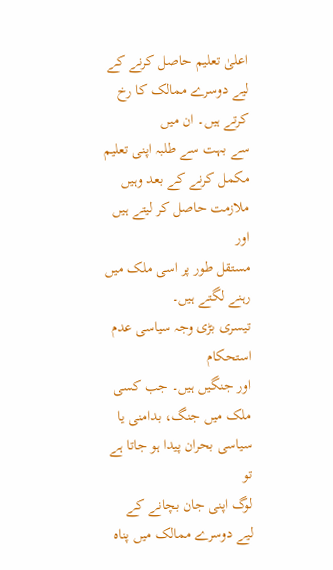اعلیٰ تعلیم حاصل کرنے کے لیے دوسرے ممالک کا رخ کرتے ہیں۔ ان میں
سے بہت سے طلبہ اپنی تعلیم مکمل کرنے کے بعد وہیں ملازمت حاصل کر لیتے ہیں اور
مستقل طور پر اسی ملک میں رہنے لگتے ہیں۔
تیسری بڑی وجہ سیاسی عدم استحکام
اور جنگیں ہیں۔ جب کسی ملک میں جنگ، بدامنی یا سیاسی بحران پیدا ہو جاتا ہے تو
لوگ اپنی جان بچانے کے لیے دوسرے ممالک میں پناہ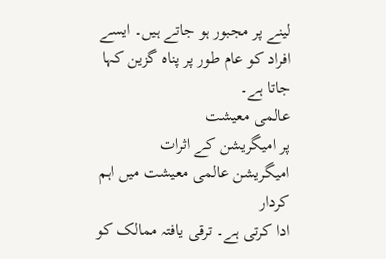لینے پر مجبور ہو جاتے ہیں۔ ایسے
افراد کو عام طور پر پناہ گزین کہا جاتا ہے۔
عالمی معیشت
پر امیگریشن کے اثرات
امیگریشن عالمی معیشت میں اہم کردار
ادا کرتی ہے۔ ترقی یافتہ ممالک کو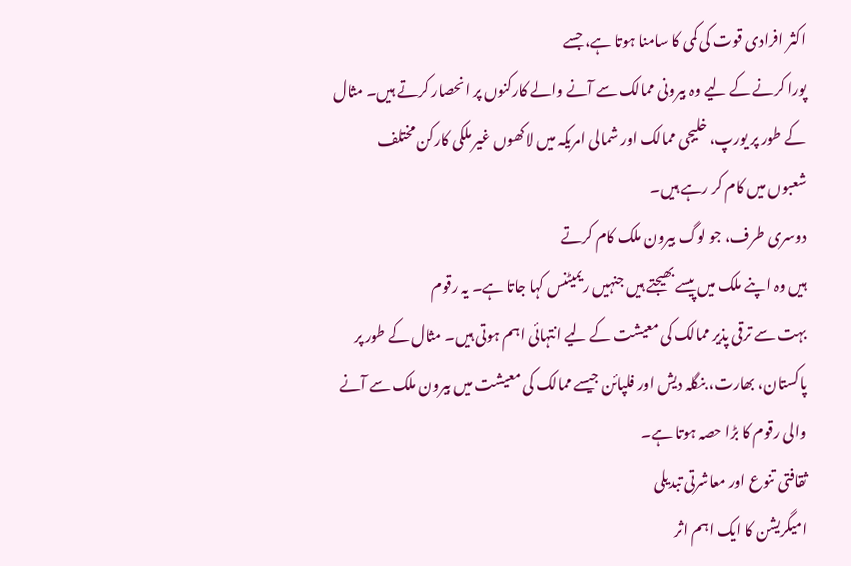اکثر افرادی قوت کی کمی کا سامنا ہوتا ہے، جسے
پورا کرنے کے لیے وہ بیرونی ممالک سے آنے والے کارکنوں پر انحصار کرتے ہیں۔ مثال
کے طور پر یورپ، خلیجی ممالک اور شمالی امریکہ میں لاکھوں غیر ملکی کارکن مختلف
شعبوں میں کام کر رہے ہیں۔
دوسری طرف، جو لوگ بیرون ملک کام کرتے
ہیں وہ اپنے ملک میں پیسے بھیجتے ہیں جنہیں ریمیٹنس کہا جاتا ہے۔ یہ رقوم
بہت سے ترقی پذیر ممالک کی معیشت کے لیے انتہائی اہم ہوتی ہیں۔ مثال کے طور پر
پاکستان، بھارت، بنگلہ دیش اور فلپائن جیسے ممالک کی معیشت میں بیرون ملک سے آنے
والی رقوم کا بڑا حصہ ہوتا ہے۔
ثقافتی تنوع اور معاشرتی تبدیلی
امیگریشن کا ایک اہم اثر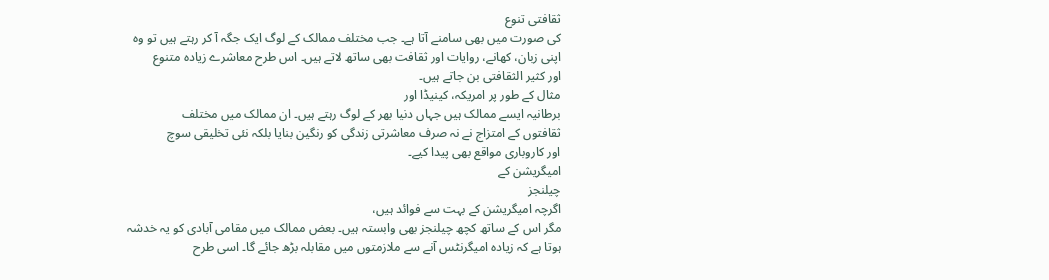ثقافتی تنوع
کی صورت میں بھی سامنے آتا ہے۔ جب مختلف ممالک کے لوگ ایک جگہ آ کر رہتے ہیں تو وہ
اپنی زبان، کھانے، روایات اور ثقافت بھی ساتھ لاتے ہیں۔ اس طرح معاشرے زیادہ متنوع
اور کثیر الثقافتی بن جاتے ہیں۔
مثال کے طور پر امریکہ، کینیڈا اور
برطانیہ ایسے ممالک ہیں جہاں دنیا بھر کے لوگ رہتے ہیں۔ ان ممالک میں مختلف
ثقافتوں کے امتزاج نے نہ صرف معاشرتی زندگی کو رنگین بنایا بلکہ نئی تخلیقی سوچ
اور کاروباری مواقع بھی پیدا کیے۔
امیگریشن کے
چیلنجز
اگرچہ امیگریشن کے بہت سے فوائد ہیں،
مگر اس کے ساتھ کچھ چیلنجز بھی وابستہ ہیں۔ بعض ممالک میں مقامی آبادی کو یہ خدشہ
ہوتا ہے کہ زیادہ امیگرنٹس آنے سے ملازمتوں میں مقابلہ بڑھ جائے گا۔ اسی طرح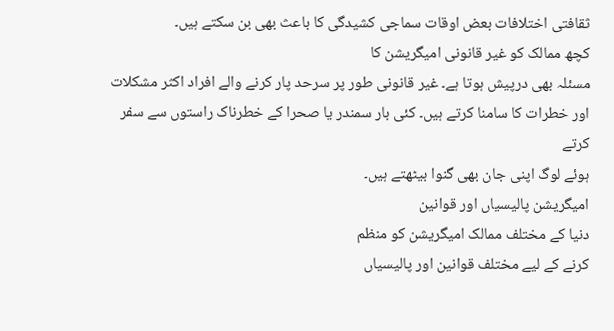ثقافتی اختلافات بعض اوقات سماجی کشیدگی کا باعث بھی بن سکتے ہیں۔
کچھ ممالک کو غیر قانونی امیگریشن کا
مسئلہ بھی درپیش ہوتا ہے۔ غیر قانونی طور پر سرحد پار کرنے والے افراد اکثر مشکلات
اور خطرات کا سامنا کرتے ہیں۔ کئی بار سمندر یا صحرا کے خطرناک راستوں سے سفر کرتے
ہوئے لوگ اپنی جان بھی گنوا بیٹھتے ہیں۔
امیگریشن پالیسیاں اور قوانین
دنیا کے مختلف ممالک امیگریشن کو منظم
کرنے کے لیے مختلف قوانین اور پالیسیاں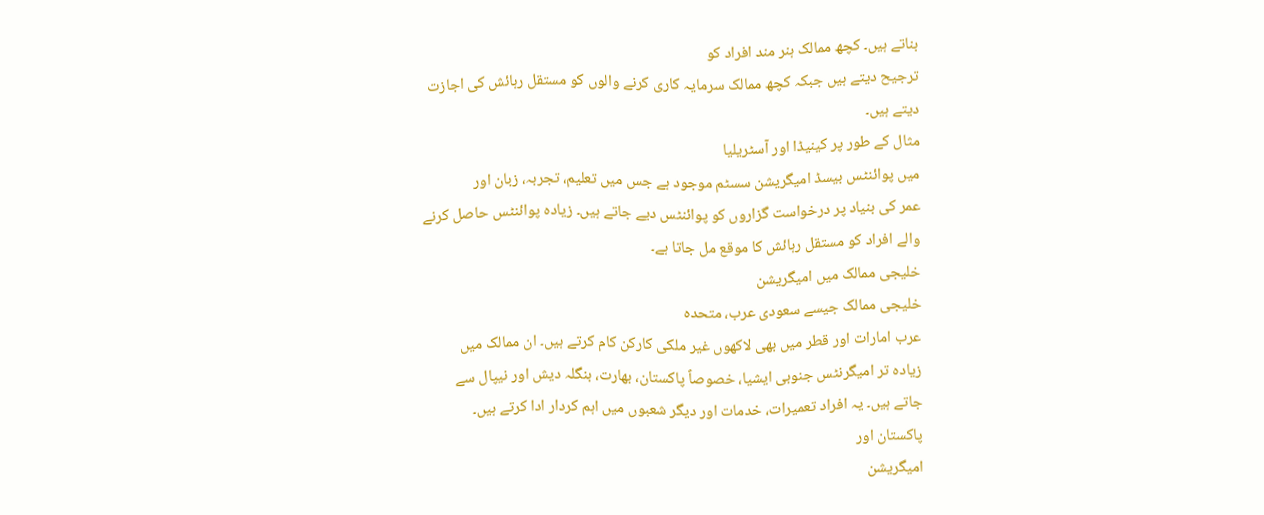بناتے ہیں۔ کچھ ممالک ہنر مند افراد کو
ترجیح دیتے ہیں جبکہ کچھ ممالک سرمایہ کاری کرنے والوں کو مستقل رہائش کی اجازت
دیتے ہیں۔
مثال کے طور پر کینیڈا اور آسٹریلیا
میں پوائنٹس بیسڈ امیگریشن سسٹم موجود ہے جس میں تعلیم، تجربہ، زبان اور
عمر کی بنیاد پر درخواست گزاروں کو پوائنٹس دیے جاتے ہیں۔ زیادہ پوائنٹس حاصل کرنے
والے افراد کو مستقل رہائش کا موقع مل جاتا ہے۔
خلیجی ممالک میں امیگریشن
خلیجی ممالک جیسے سعودی عرب، متحدہ
عرب امارات اور قطر میں بھی لاکھوں غیر ملکی کارکن کام کرتے ہیں۔ ان ممالک میں
زیادہ تر امیگرنٹس جنوبی ایشیا، خصوصاً پاکستان، بھارت، بنگلہ دیش اور نیپال سے
جاتے ہیں۔ یہ افراد تعمیرات، خدمات اور دیگر شعبوں میں اہم کردار ادا کرتے ہیں۔
پاکستان اور
امیگریشن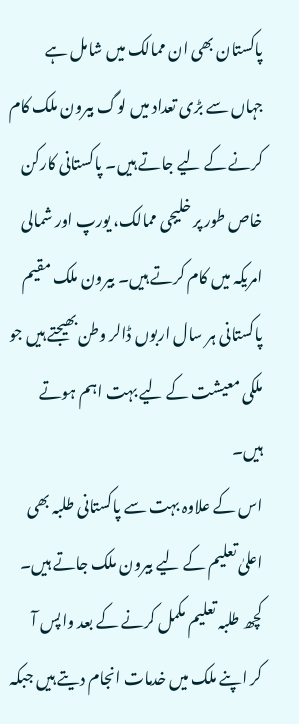پاکستان بھی ان ممالک میں شامل ہے
جہاں سے بڑی تعداد میں لوگ بیرون ملک کام کرنے کے لیے جاتے ہیں۔ پاکستانی کارکن
خاص طور پر خلیجی ممالک، یورپ اور شمالی امریکہ میں کام کرتے ہیں۔ بیرون ملک مقیم
پاکستانی ہر سال اربوں ڈالر وطن بھیجتے ہیں جو ملکی معیشت کے لیے بہت اہم ہوتے
ہیں۔
اس کے علاوہ بہت سے پاکستانی طلبہ بھی
اعلیٰ تعلیم کے لیے بیرون ملک جاتے ہیں۔ کچھ طلبہ تعلیم مکمل کرنے کے بعد واپس آ
کر اپنے ملک میں خدمات انجام دیتے ہیں جبکہ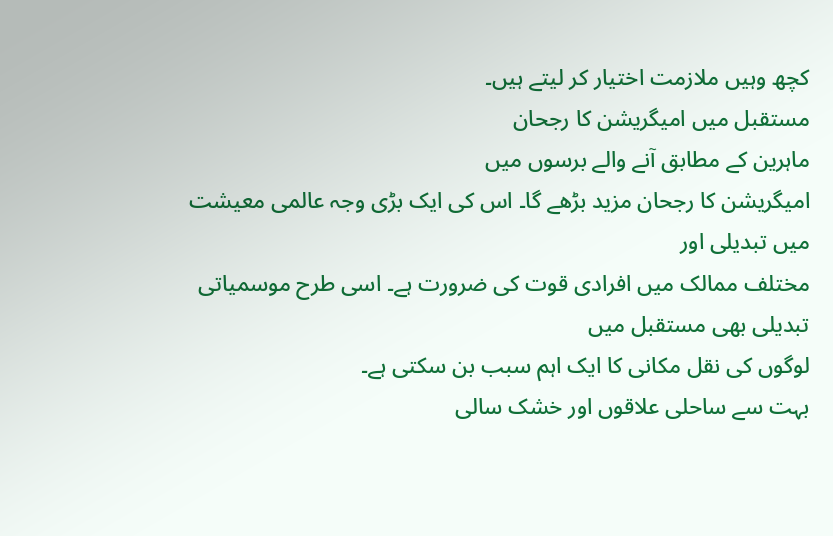کچھ وہیں ملازمت اختیار کر لیتے ہیں۔
مستقبل میں امیگریشن کا رجحان
ماہرین کے مطابق آنے والے برسوں میں
امیگریشن کا رجحان مزید بڑھے گا۔ اس کی ایک بڑی وجہ عالمی معیشت میں تبدیلی اور
مختلف ممالک میں افرادی قوت کی ضرورت ہے۔ اسی طرح موسمیاتی تبدیلی بھی مستقبل میں
لوگوں کی نقل مکانی کا ایک اہم سبب بن سکتی ہے۔
بہت سے ساحلی علاقوں اور خشک سالی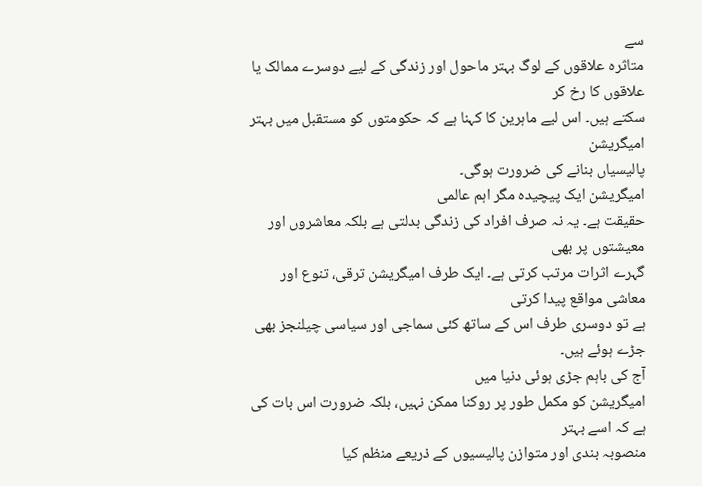سے
متاثرہ علاقوں کے لوگ بہتر ماحول اور زندگی کے لیے دوسرے ممالک یا علاقوں کا رخ کر
سکتے ہیں۔ اس لیے ماہرین کا کہنا ہے کہ حکومتوں کو مستقبل میں بہتر امیگریشن
پالیسیاں بنانے کی ضرورت ہوگی۔
امیگریشن ایک پیچیدہ مگر اہم عالمی
حقیقت ہے۔ یہ نہ صرف افراد کی زندگی بدلتی ہے بلکہ معاشروں اور معیشتوں پر بھی
گہرے اثرات مرتب کرتی ہے۔ ایک طرف امیگریشن ترقی، تنوع اور معاشی مواقع پیدا کرتی
ہے تو دوسری طرف اس کے ساتھ کئی سماجی اور سیاسی چیلنجز بھی جڑے ہوئے ہیں۔
آج کی باہم جڑی ہوئی دنیا میں
امیگریشن کو مکمل طور پر روکنا ممکن نہیں، بلکہ ضرورت اس بات کی ہے کہ اسے بہتر
منصوبہ بندی اور متوازن پالیسیوں کے ذریعے منظم کیا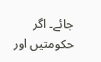جائے۔ اگر حکومتیں اور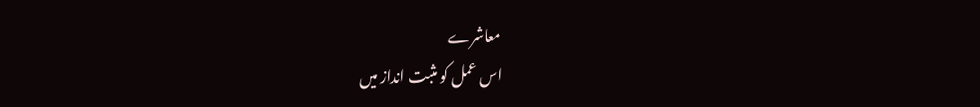معاشرے
اس عمل کو مثبت انداز میں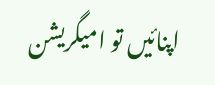اپنائیں تو امیگریشن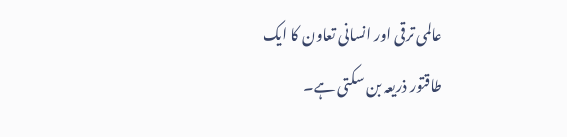عالمی ترقی اور انسانی تعاون کا ایک
طاقتور ذریعہ بن سکتی ہے۔